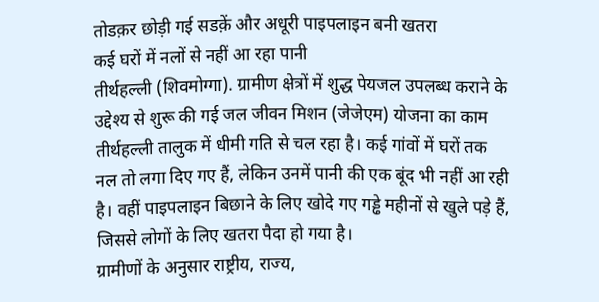तोडक़र छोड़ी गई सडक़ें और अधूरी पाइपलाइन बनी खतरा
कई घरों में नलों से नहीं आ रहा पानी
तीर्थहल्ली (शिवमोग्गा). ग्रामीण क्षेत्रों में शुद्ध पेयजल उपलब्ध कराने के उद्देश्य से शुरू की गई जल जीवन मिशन (जेजेएम) योजना का काम तीर्थहल्ली तालुक में धीमी गति से चल रहा है। कई गांवों में घरों तक नल तो लगा दिए गए हैं, लेकिन उनमें पानी की एक बूंद भी नहीं आ रही है। वहीं पाइपलाइन बिछाने के लिए खोदे गए गड्ढे महीनों से खुले पड़े हैं, जिससे लोगों के लिए खतरा पैदा हो गया है।
ग्रामीणों के अनुसार राष्ट्रीय, राज्य,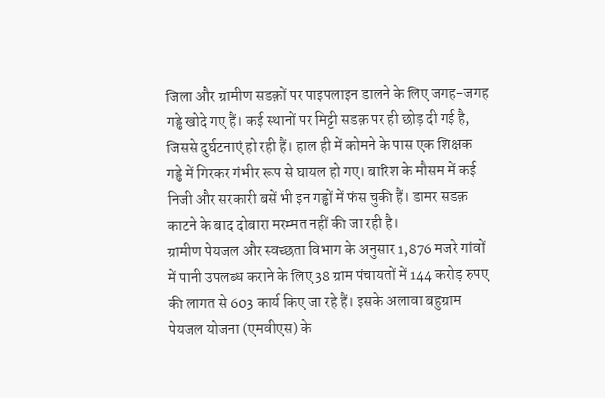जिला और ग्रामीण सडक़ों पर पाइपलाइन डालने के लिए जगह-जगह गड्ढे खोदे गए हैं। कई स्थानों पर मिट्टी सडक़ पर ही छोड़ दी गई है, जिससे दुर्घटनाएं हो रही हैं। हाल ही में कोमने के पास एक शिक्षक गड्ढे में गिरकर गंभीर रूप से घायल हो गए। बारिश के मौसम में कई निजी और सरकारी बसें भी इन गड्ढों में फंस चुकी हैं। डामर सडक़ काटने के बाद दोबारा मरम्मत नहीं की जा रही है।
ग्रामीण पेयजल और स्वच्छता विभाग के अनुसार 1,876 मजरे गांवों में पानी उपलब्ध कराने के लिए 38 ग्राम पंचायतों में 144 करोड़ रुपए की लागत से 603 कार्य किए जा रहे हैं। इसके अलावा बहुग्राम पेयजल योजना (एमवीएस) के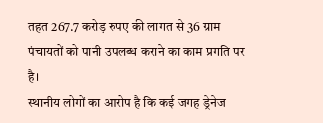तहत 267.7 करोड़ रुपए की लागत से 36 ग्राम पंचायतों को पानी उपलब्ध कराने का काम प्रगति पर है।
स्थानीय लोगों का आरोप है कि कई जगह ड्रेनेज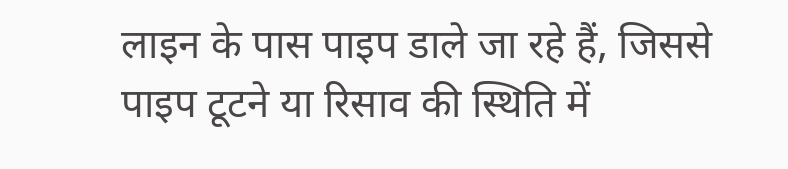लाइन के पास पाइप डाले जा रहे हैं, जिससे पाइप टूटने या रिसाव की स्थिति में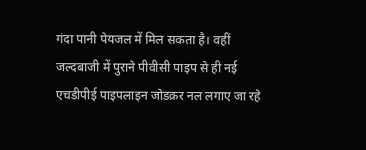गंदा पानी पेयजल में मिल सकता है। वहीं जल्दबाजी में पुराने पीवीसी पाइप से ही नई एचडीपीई पाइपलाइन जोडक़र नल लगाए जा रहे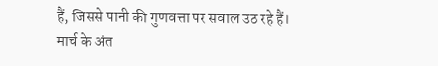हैं, जिससे पानी की गुणवत्ता पर सवाल उठ रहे हैं।
मार्च के अंत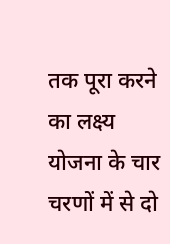तक पूरा करने का लक्ष्य
योजना के चार चरणों में से दो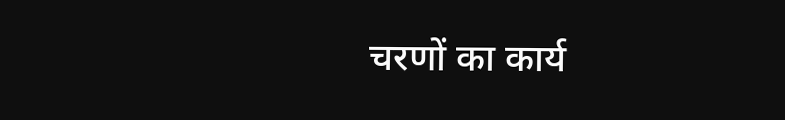चरणों का कार्य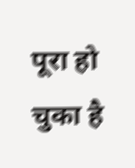पूरा हो चुका है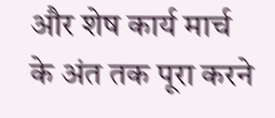और शेष कार्य मार्च के अंत तक पूरा करने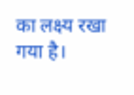का लक्ष्य रखा गया है।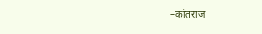–कांतराज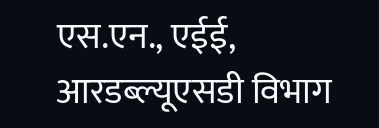एस.एन., एईई, आरडब्ल्यूएसडी विभाग